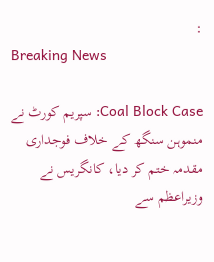:
Breaking News

Coal Block Case: سپریم کورٹ نے منموہن سنگھ کے خلاف فوجداری مقدمہ ختم کر دیا، کانگریس نے وزیراعظم سے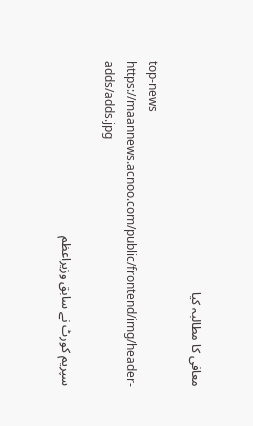معافی کا مطالبہ کیا

top-news
https://maannews.acnoo.com/public/frontend/img/header-adds/adds.jpg

سپریم کورٹ نے سابق وزیراعظم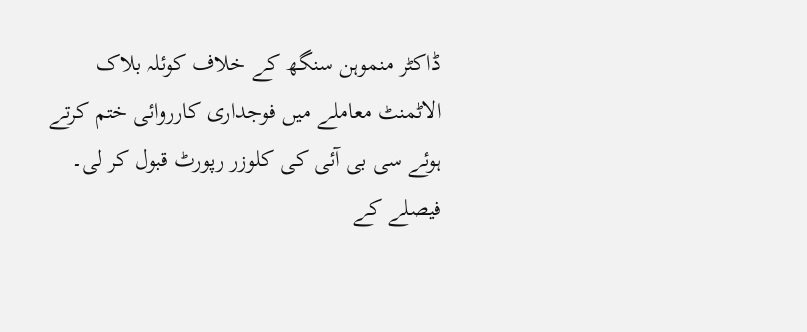ڈاکٹر منموہن سنگھ کے خلاف کوئلہ بلاک الاٹمنٹ معاملے میں فوجداری کارروائی ختم کرتے ہوئے سی بی آئی کی کلوزر رپورٹ قبول کر لی۔ فیصلے کے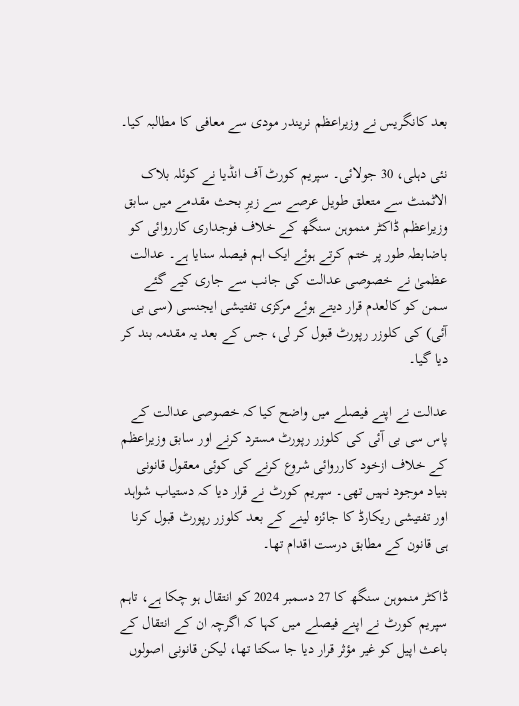بعد کانگریس نے وزیراعظم نریندر مودی سے معافی کا مطالبہ کیا۔

نئی دہلی، 30 جولائی۔ سپریم کورٹ آف انڈیا نے کوئلہ بلاک الاٹمنٹ سے متعلق طویل عرصے سے زیرِ بحث مقدمے میں سابق وزیراعظم ڈاکٹر منموہن سنگھ کے خلاف فوجداری کارروائی کو باضابطہ طور پر ختم کرتے ہوئے ایک اہم فیصلہ سنایا ہے۔ عدالت عظمیٰ نے خصوصی عدالت کی جانب سے جاری کیے گئے سمن کو کالعدم قرار دیتے ہوئے مرکزی تفتیشی ایجنسی (سی بی آئی) کی کلوزر رپورٹ قبول کر لی، جس کے بعد یہ مقدمہ بند کر دیا گیا۔

عدالت نے اپنے فیصلے میں واضح کیا کہ خصوصی عدالت کے پاس سی بی آئی کی کلوزر رپورٹ مسترد کرنے اور سابق وزیراعظم کے خلاف ازخود کارروائی شروع کرنے کی کوئی معقول قانونی بنیاد موجود نہیں تھی۔ سپریم کورٹ نے قرار دیا کہ دستیاب شواہد اور تفتیشی ریکارڈ کا جائزہ لینے کے بعد کلوزر رپورٹ قبول کرنا ہی قانون کے مطابق درست اقدام تھا۔

ڈاکٹر منموہن سنگھ کا 27 دسمبر 2024 کو انتقال ہو چکا ہے، تاہم سپریم کورٹ نے اپنے فیصلے میں کہا کہ اگرچہ ان کے انتقال کے باعث اپیل کو غیر مؤثر قرار دیا جا سکتا تھا، لیکن قانونی اصولوں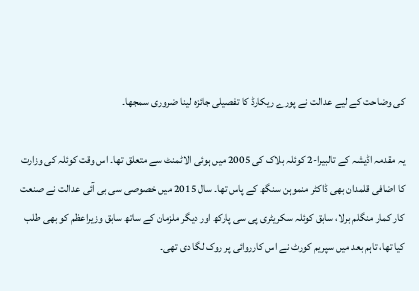کی وضاحت کے لیے عدالت نے پورے ریکارڈ کا تفصیلی جائزہ لینا ضروری سمجھا۔

یہ مقدمہ اڈیشہ کے تالبیرا-2 کوئلہ بلاک کی 2005 میں ہوئی الاٹمنٹ سے متعلق تھا۔ اس وقت کوئلہ کی وزارت کا اضافی قلمدان بھی ڈاکٹر منموہن سنگھ کے پاس تھا۔ سال 2015 میں خصوصی سی بی آئی عدالت نے صنعت کار کمار منگلم برلا، سابق کوئلہ سکریٹری پی سی پارکھ اور دیگر ملزمان کے ساتھ سابق وزیراعظم کو بھی طلب کیا تھا، تاہم بعد میں سپریم کورٹ نے اس کارروائی پر روک لگا دی تھی۔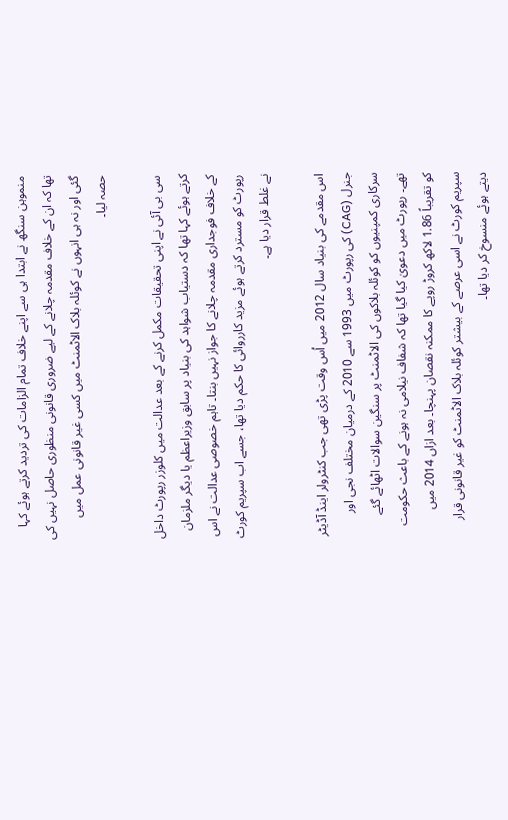منموہن سنگھ نے ابتدا ہی سے اپنے خلاف تمام الزامات کی تردید کرتے ہوئے کہا تھا کہ ان کے خلاف مقدمہ چلانے کے لیے ضروری قانونی منظوری حاصل نہیں کی گئی اور نہ ہی انہوں نے کوئلہ بلاک الاٹمنٹ میں کسی غیر قانونی عمل میں حصہ لیا۔

سی بی آئی نے اپنی تحقیقات مکمل کرنے کے بعد عدالت میں کلوزر رپورٹ داخل کرتے ہوئے کہا تھا کہ دستیاب شواہد کی بنیاد پر سابق وزیراعظم یا دیگر ملزمان کے خلاف فوجداری مقدمہ چلانے کا جواز نہیں بنتا۔ تاہم خصوصی عدالت نے اس رپورٹ کو مسترد کرتے ہوئے مزید کارروائی کا حکم دیا تھا، جسے اب سپریم کورٹ نے غلط قرار دیا ہے۔

اس مقدمے کی بنیاد سال 2012 میں اُس وقت پڑی تھی جب کنٹرولر اینڈ آڈیٹر جنرل (CAG) کی رپورٹ میں 1993 سے 2010 کے درمیان مختلف نجی اور سرکاری کمپنیوں کو کوئلہ بلاکوں کی الاٹمنٹ پر سنگین سوالات اٹھائے گئے تھے۔ رپورٹ میں دعویٰ کیا گیا تھا کہ شفاف نیلامی نہ ہونے کے باعث حکومت کو تقریباً 1.86 لاکھ کروڑ روپے کا ممکنہ نقصان پہنچا۔ بعد ازاں 2014 میں سپریم کورٹ نے اسی عرصے کے بیشتر کوئلہ بلاک الاٹمنٹ کو غیر قانونی قرار دیتے ہوئے منسوخ کر دیا تھا۔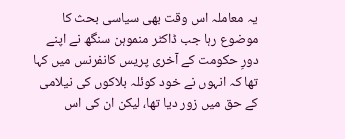یہ معاملہ اس وقت بھی سیاسی بحث کا موضوع رہا جب ڈاکٹر منموہن سنگھ نے اپنے دورِ حکومت کے آخری پریس کانفرنس میں کہا تھا کہ انہوں نے خود کوئلہ بلاکوں کی نیلامی کے حق میں زور دیا تھا، لیکن ان کی اس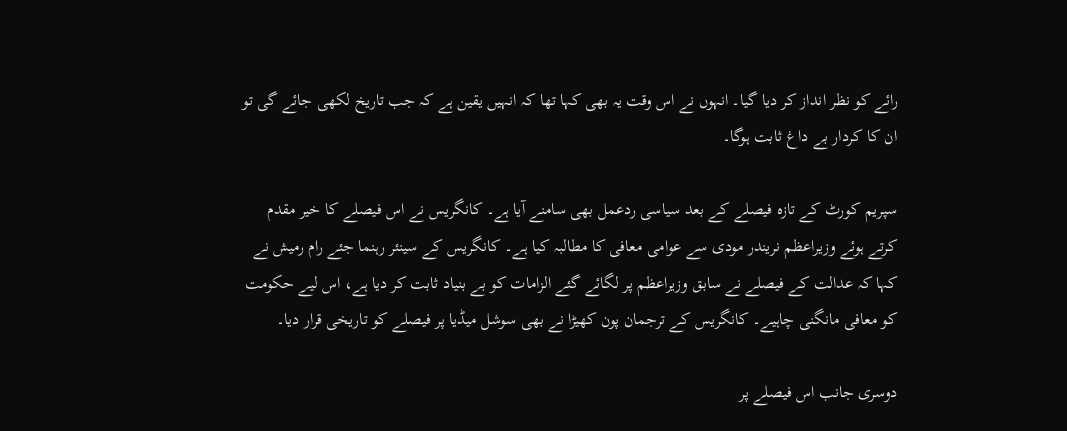رائے کو نظر انداز کر دیا گیا۔ انہوں نے اس وقت یہ بھی کہا تھا کہ انہیں یقین ہے کہ جب تاریخ لکھی جائے گی تو ان کا کردار بے داغ ثابت ہوگا۔

سپریم کورٹ کے تازہ فیصلے کے بعد سیاسی ردعمل بھی سامنے آیا ہے۔ کانگریس نے اس فیصلے کا خیر مقدم کرتے ہوئے وزیراعظم نریندر مودی سے عوامی معافی کا مطالبہ کیا ہے۔ کانگریس کے سینئر رہنما جئے رام رمیش نے کہا کہ عدالت کے فیصلے نے سابق وزیراعظم پر لگائے گئے الزامات کو بے بنیاد ثابت کر دیا ہے، اس لیے حکومت کو معافی مانگنی چاہیے۔ کانگریس کے ترجمان پون کھیڑا نے بھی سوشل میڈیا پر فیصلے کو تاریخی قرار دیا۔

دوسری جانب اس فیصلے پر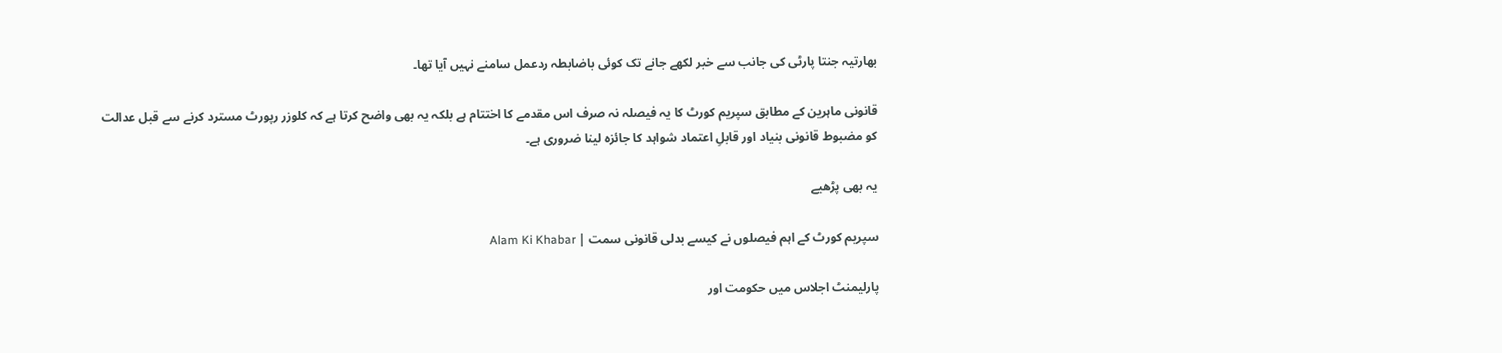بھارتیہ جنتا پارٹی کی جانب سے خبر لکھے جانے تک کوئی باضابطہ ردعمل سامنے نہیں آیا تھا۔

قانونی ماہرین کے مطابق سپریم کورٹ کا یہ فیصلہ نہ صرف اس مقدمے کا اختتام ہے بلکہ یہ بھی واضح کرتا ہے کہ کلوزر رپورٹ مسترد کرنے سے قبل عدالت کو مضبوط قانونی بنیاد اور قابلِ اعتماد شواہد کا جائزہ لینا ضروری ہے۔

یہ بھی پڑھیے

سپریم کورٹ کے اہم فیصلوں نے کیسے بدلی قانونی سمت | Alam Ki Khabar

پارلیمنٹ اجلاس میں حکومت اور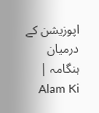اپوزیشن کے درمیان ہنگامہ | Alam Ki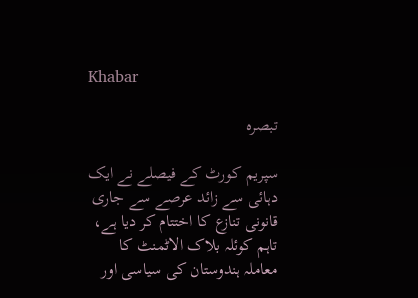Khabar

تبصرہ

سپریم کورٹ کے فیصلے نے ایک دہائی سے زائد عرصے سے جاری قانونی تنازع کا اختتام کر دیا ہے، تاہم کوئلہ بلاک الاٹمنٹ کا معاملہ ہندوستان کی سیاسی اور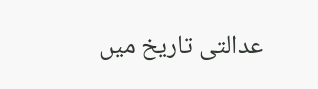عدالتی تاریخ میں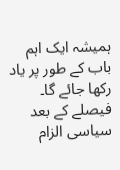ہمیشہ ایک اہم باب کے طور پر یاد رکھا جائے گا۔ فیصلے کے بعد سیاسی الزام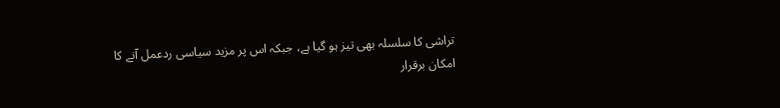تراشی کا سلسلہ بھی تیز ہو گیا ہے، جبکہ اس پر مزید سیاسی ردعمل آنے کا امکان برقرار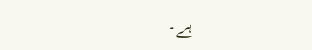ہے۔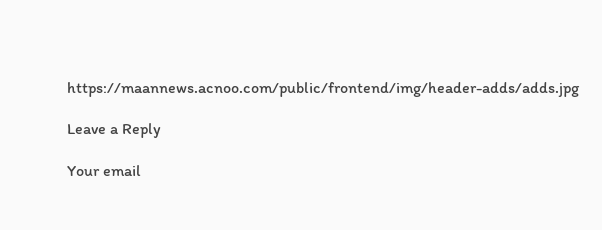https://maannews.acnoo.com/public/frontend/img/header-adds/adds.jpg

Leave a Reply

Your email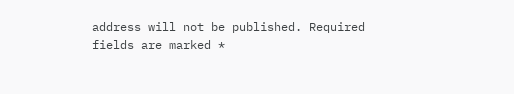address will not be published. Required fields are marked *